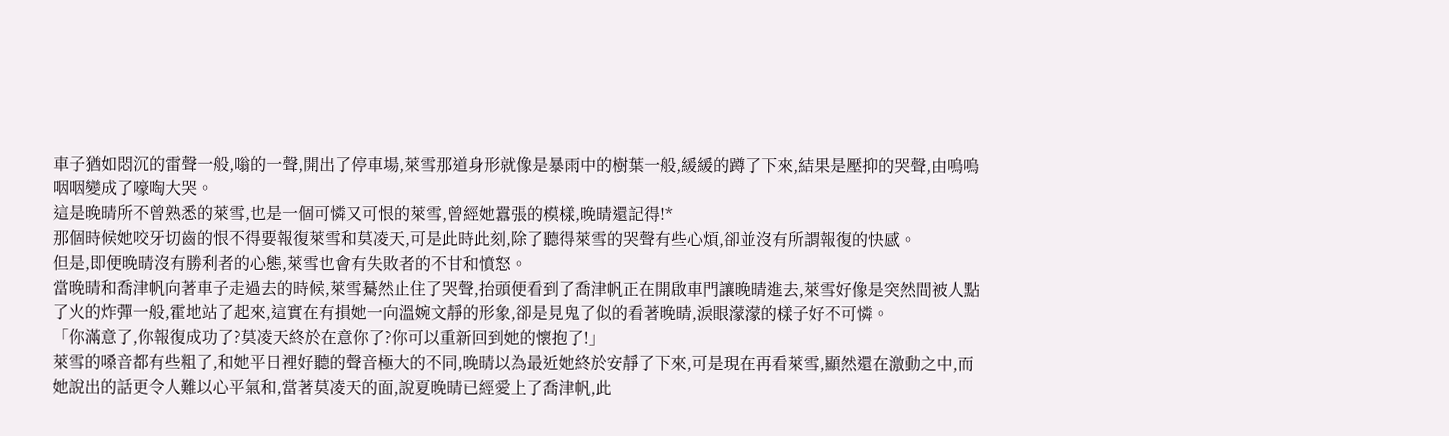車子猶如悶沉的雷聲一般,嗡的一聲,開出了停車場,萊雪那道身形就像是暴雨中的樹葉一般,緩緩的蹲了下來,結果是壓抑的哭聲,由嗚嗚咽咽變成了嚎啕大哭。
這是晚晴所不曾熟悉的萊雪,也是一個可憐又可恨的萊雪,曾經她囂張的模樣,晚晴還記得!*
那個時候她咬牙切齒的恨不得要報復萊雪和莫凌天,可是此時此刻,除了聽得萊雪的哭聲有些心煩,卻並沒有所謂報復的快感。
但是,即便晚晴沒有勝利者的心態,萊雪也會有失敗者的不甘和憤怒。
當晚晴和喬津帆向著車子走過去的時候,萊雪驀然止住了哭聲,抬頭便看到了喬津帆正在開啟車門讓晚晴進去,萊雪好像是突然間被人點了火的炸彈一般,霍地站了起來,這實在有損她一向溫婉文靜的形象,卻是見鬼了似的看著晚晴,淚眼濛濛的樣子好不可憐。
「你滿意了,你報復成功了?莫凌天終於在意你了?你可以重新回到她的懷抱了!」
萊雪的嗓音都有些粗了,和她平日裡好聽的聲音極大的不同,晚晴以為最近她終於安靜了下來,可是現在再看萊雪,顯然還在激動之中,而她說出的話更令人難以心平氣和,當著莫凌天的面,說夏晚晴已經愛上了喬津帆,此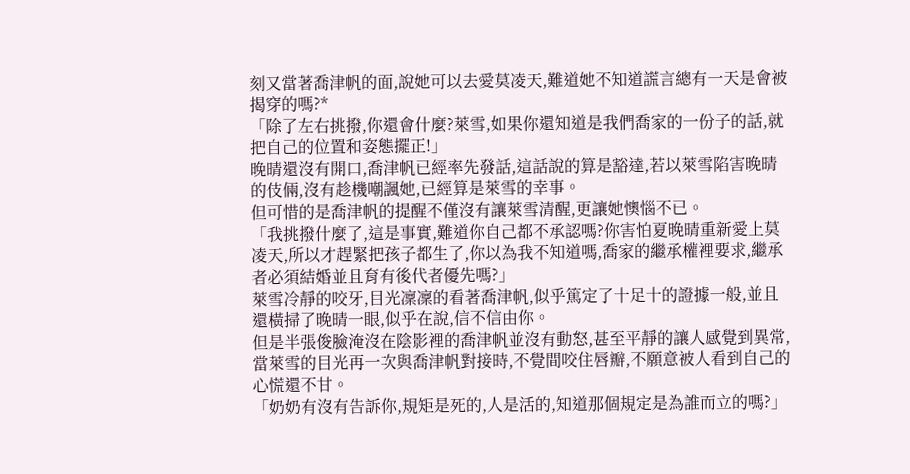刻又當著喬津帆的面,說她可以去愛莫凌天,難道她不知道謊言總有一天是會被揭穿的嗎?*
「除了左右挑撥,你還會什麼?萊雪,如果你還知道是我們喬家的一份子的話,就把自己的位置和姿態擺正!」
晚晴還沒有開口,喬津帆已經率先發話,這話說的算是豁達,若以萊雪陷害晚晴的伎倆,沒有趁機嘲諷她,已經算是萊雪的幸事。
但可惜的是喬津帆的提醒不僅沒有讓萊雪清醒,更讓她懊惱不已。
「我挑撥什麼了,這是事實,難道你自己都不承認嗎?你害怕夏晚晴重新愛上莫凌天,所以才趕緊把孩子都生了,你以為我不知道嗎,喬家的繼承權裡要求,繼承者必須結婚並且育有後代者優先嗎?」
萊雪冷靜的咬牙,目光凜凜的看著喬津帆,似乎篤定了十足十的證據一般,並且還橫掃了晚晴一眼,似乎在說,信不信由你。
但是半張俊臉淹沒在陰影裡的喬津帆並沒有動怒,甚至平靜的讓人感覺到異常,當萊雪的目光再一次與喬津帆對接時,不覺間咬住唇瓣,不願意被人看到自己的心慌還不甘。
「奶奶有沒有告訴你,規矩是死的,人是活的,知道那個規定是為誰而立的嗎?」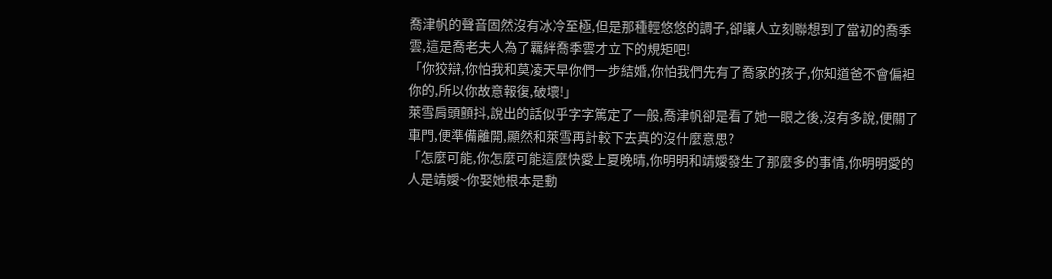喬津帆的聲音固然沒有冰冷至極,但是那種輕悠悠的調子,卻讓人立刻聯想到了當初的喬季雲,這是喬老夫人為了羈絆喬季雲才立下的規矩吧!
「你狡辯,你怕我和莫凌天早你們一步結婚,你怕我們先有了喬家的孩子,你知道爸不會偏袒你的,所以你故意報復,破壞!」
萊雪肩頭顫抖,說出的話似乎字字篤定了一般,喬津帆卻是看了她一眼之後,沒有多說,便關了車門,便準備離開,顯然和萊雪再計較下去真的沒什麼意思?
「怎麼可能,你怎麼可能這麼快愛上夏晚晴,你明明和靖嬡發生了那麼多的事情,你明明愛的人是靖嬡~你娶她根本是動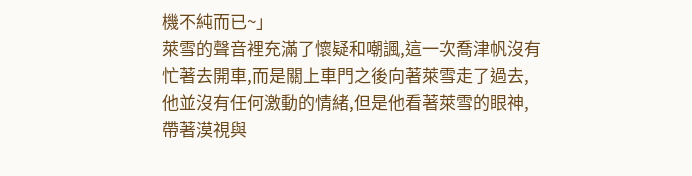機不純而已~」
萊雪的聲音裡充滿了懷疑和嘲諷,這一次喬津帆沒有忙著去開車,而是關上車門之後向著萊雪走了過去,他並沒有任何激動的情緒,但是他看著萊雪的眼神,帶著漠視與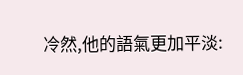冷然,他的語氣更加平淡: